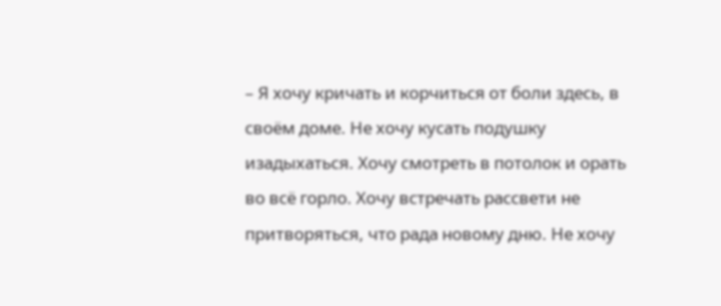– Я хочу кричать и корчиться от боли здесь, в своём доме. Не хочу кусать подушку изадыхаться. Хочу смотреть в потолок и орать во всё горло. Хочу встречать рассвети не притворяться, что рада новому дню. Не хочу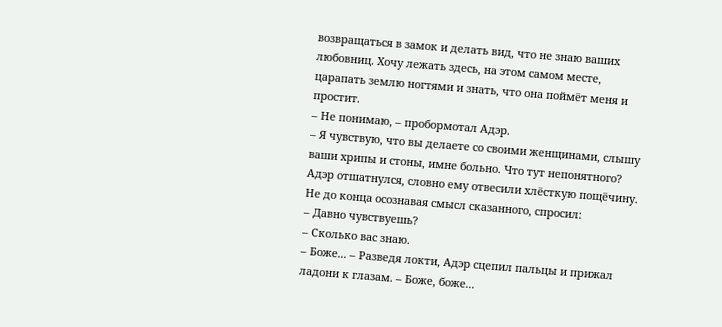возвращаться в замок и делать вид, что не знаю ваших любовниц. Хочу лежать здесь, на этом самом месте, царапать землю ногтями и знать, что она поймёт меня и простит.
– Не понимаю, – пробормотал Адэр.
– Я чувствую, что вы делаете со своими женщинами, слышу ваши хрипы и стоны, имне больно. Что тут непонятного?
Адэр отшатнулся, словно ему отвесили хлёсткую пощёчину. Не до конца осознавая смысл сказанного, спросил:
– Давно чувствуешь?
– Сколько вас знаю.
– Боже... – Разведя локти, Адэр сцепил пальцы и прижал ладони к глазам. – Боже, боже...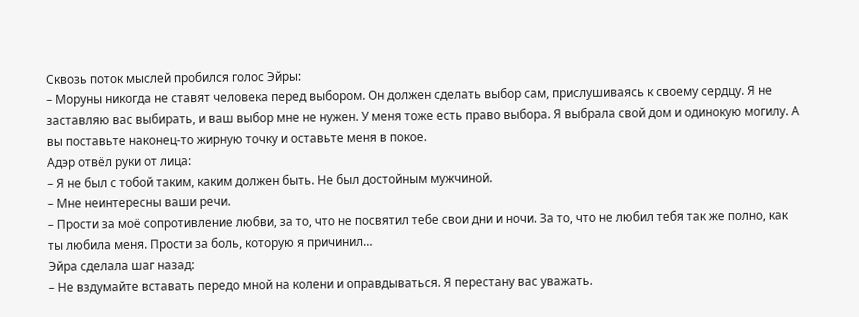Сквозь поток мыслей пробился голос Эйры:
– Моруны никогда не ставят человека перед выбором. Он должен сделать выбор сам, прислушиваясь к своему сердцу. Я не заставляю вас выбирать, и ваш выбор мне не нужен. У меня тоже есть право выбора. Я выбрала свой дом и одинокую могилу. А вы поставьте наконец-то жирную точку и оставьте меня в покое.
Адэр отвёл руки от лица:
– Я не был с тобой таким, каким должен быть. Не был достойным мужчиной.
– Мне неинтересны ваши речи.
– Прости за моё сопротивление любви, за то, что не посвятил тебе свои дни и ночи. За то, что не любил тебя так же полно, как ты любила меня. Прости за боль, которую я причинил…
Эйра сделала шаг назад:
– Не вздумайте вставать передо мной на колени и оправдываться. Я перестану вас уважать.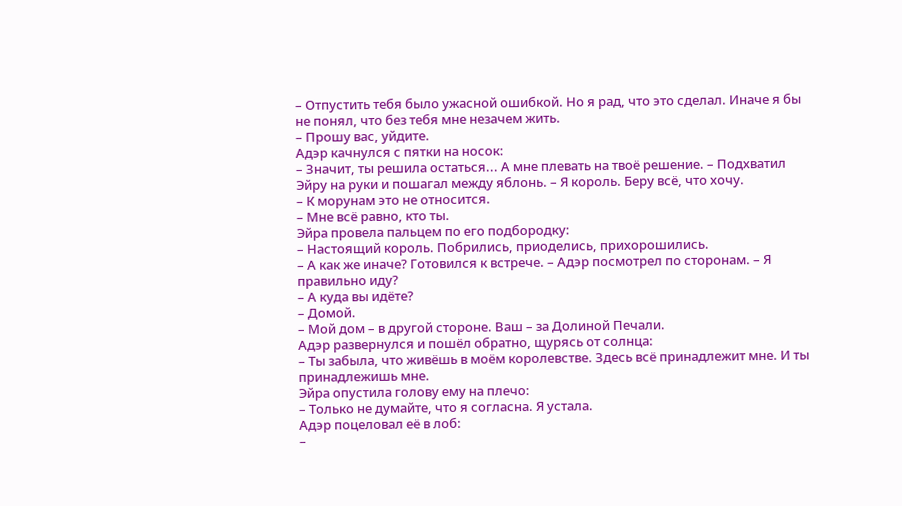– Отпустить тебя было ужасной ошибкой. Но я рад, что это сделал. Иначе я бы не понял, что без тебя мне незачем жить.
– Прошу вас, уйдите.
Адэр качнулся с пятки на носок:
– Значит, ты решила остаться... А мне плевать на твоё решение. – Подхватил Эйру на руки и пошагал между яблонь. – Я король. Беру всё, что хочу.
– К морунам это не относится.
– Мне всё равно, кто ты.
Эйра провела пальцем по его подбородку:
– Настоящий король. Побрились, приоделись, прихорошились.
– А как же иначе? Готовился к встрече. – Адэр посмотрел по сторонам. – Я правильно иду?
– А куда вы идёте?
– Домой.
– Мой дом – в другой стороне. Ваш – за Долиной Печали.
Адэр развернулся и пошёл обратно, щурясь от солнца:
– Ты забыла, что живёшь в моём королевстве. Здесь всё принадлежит мне. И ты принадлежишь мне.
Эйра опустила голову ему на плечо:
– Только не думайте, что я согласна. Я устала.
Адэр поцеловал её в лоб:
–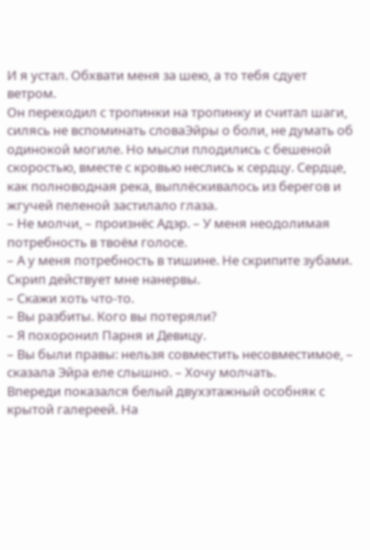И я устал. Обхвати меня за шею, а то тебя сдует ветром.
Он переходил с тропинки на тропинку и считал шаги, силясь не вспоминать словаЭйры о боли, не думать об одинокой могиле. Но мысли плодились с бешеной скоростью, вместе с кровью неслись к сердцу. Сердце, как полноводная река, выплёскивалось из берегов и жгучей пеленой застилало глаза.
– Не молчи, – произнёс Адэр. – У меня неодолимая потребность в твоём голосе.
– А у меня потребность в тишине. Не скрипите зубами. Скрип действует мне нанервы.
– Скажи хоть что-то.
– Вы разбиты. Кого вы потеряли?
– Я похоронил Парня и Девицу.
– Вы были правы: нельзя совместить несовместимое, – сказала Эйра еле слышно. – Хочу молчать.
Впереди показался белый двухэтажный особняк с крытой галереей. На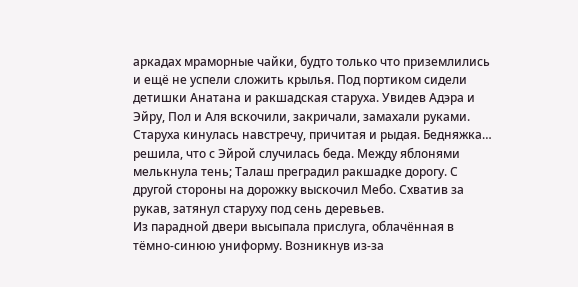аркадах мраморные чайки, будто только что приземлились и ещё не успели сложить крылья. Под портиком сидели детишки Анатана и ракшадская старуха. Увидев Адэра и Эйру, Пол и Аля вскочили, закричали, замахали руками. Старуха кинулась навстречу, причитая и рыдая. Бедняжка… решила, что с Эйрой случилась беда. Между яблонями мелькнула тень; Талаш преградил ракшадке дорогу. С другой стороны на дорожку выскочил Мебо. Схватив за рукав, затянул старуху под сень деревьев.
Из парадной двери высыпала прислуга, облачённая в тёмно-синюю униформу. Возникнув из-за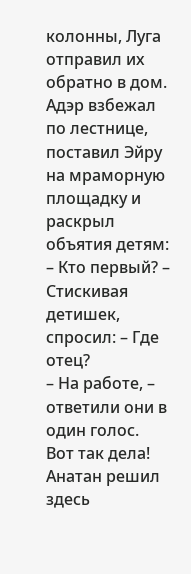колонны, Луга отправил их обратно в дом.
Адэр взбежал по лестнице, поставил Эйру на мраморную площадку и раскрыл объятия детям:
– Кто первый? – Стискивая детишек, спросил: – Где отец?
– На работе, – ответили они в один голос.
Вот так дела! Анатан решил здесь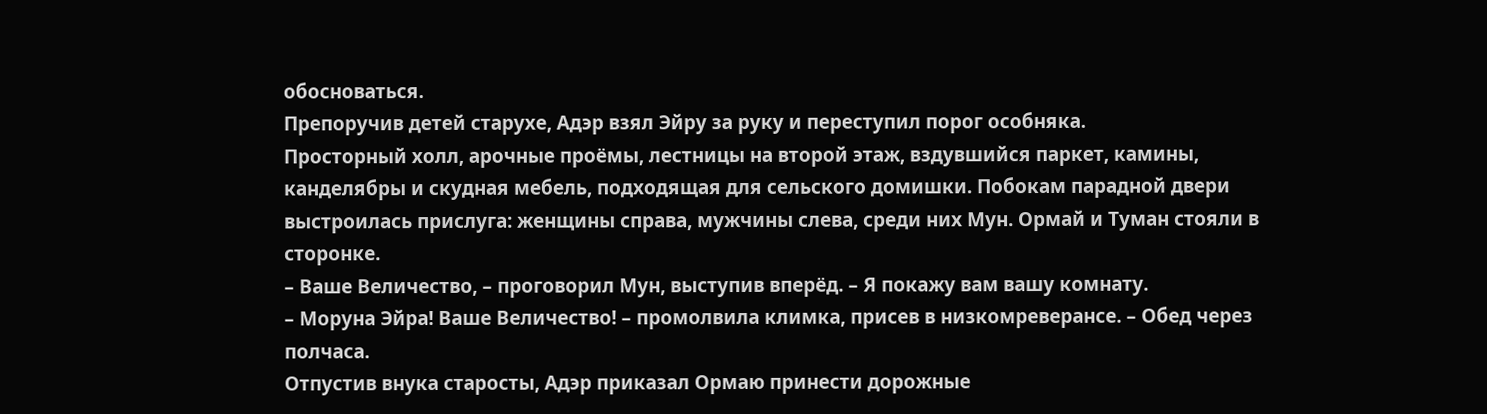обосноваться.
Препоручив детей старухе, Адэр взял Эйру за руку и переступил порог особняка.
Просторный холл, арочные проёмы, лестницы на второй этаж, вздувшийся паркет, камины, канделябры и скудная мебель, подходящая для сельского домишки. Побокам парадной двери выстроилась прислуга: женщины справа, мужчины слева, среди них Мун. Ормай и Туман стояли в сторонке.
– Ваше Величество, – проговорил Мун, выступив вперёд. – Я покажу вам вашу комнату.
– Моруна Эйра! Ваше Величество! – промолвила климка, присев в низкомреверансе. – Обед через полчаса.
Отпустив внука старосты, Адэр приказал Ормаю принести дорожные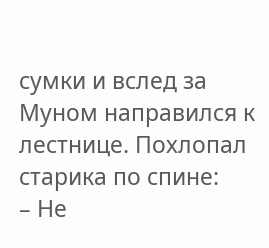сумки и вслед за Муном направился к лестнице. Похлопал старика по спине:
– Не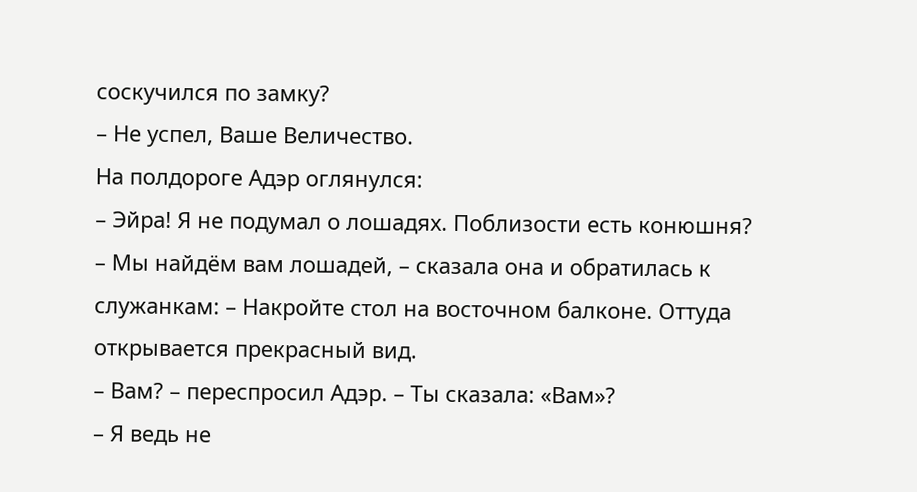соскучился по замку?
– Не успел, Ваше Величество.
На полдороге Адэр оглянулся:
– Эйра! Я не подумал о лошадях. Поблизости есть конюшня?
– Мы найдём вам лошадей, – сказала она и обратилась к служанкам: – Накройте стол на восточном балконе. Оттуда открывается прекрасный вид.
– Вам? – переспросил Адэр. – Ты сказала: «Вам»?
– Я ведь не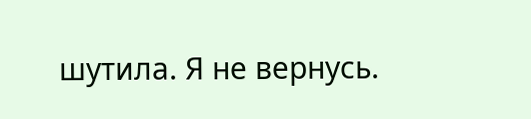шутила. Я не вернусь.